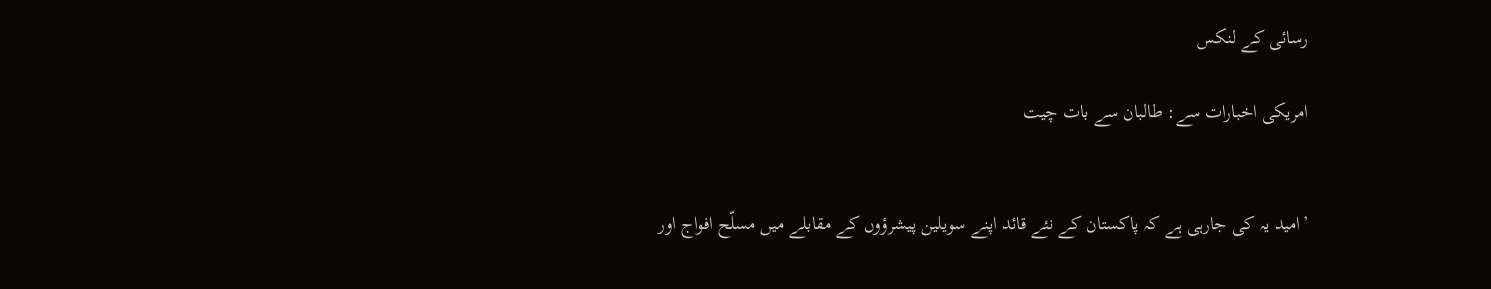رسائی کے لنکس

امریکی اخبارات سے: طالبان سے بات چیت


’امید یہ کی جارہی ہے کہ پاکستان کے نئے قائد اپنے سویلین پیشرؤوں کے مقابلے میں مسلّح افواج اور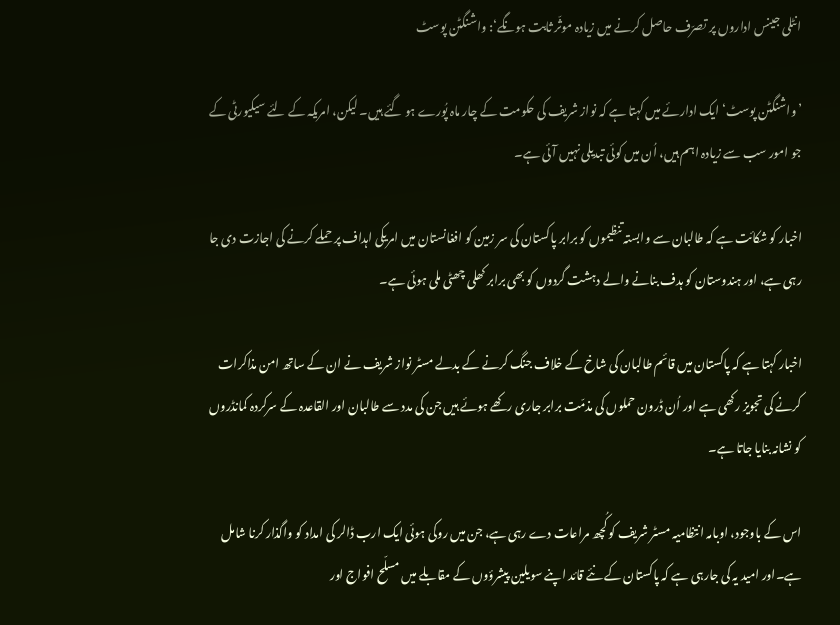انٹلی جینس اداروں پر تصرّف حاصل کرنے میں زیادہ موثّر ثابت ہونگے‘: واشنگٹن پوسٹ

’واشنگٹن پوسٹ‘ ایک ادارئے میں کہتا ہے کہ نواز شریف کی حکومت کے چار ماہ پُورے ہو گئے ہیں۔ لیکن، امریکہ کے لئے سیکیورٹی کے جو امور سب سے زیادہ اہم ہیں، اُن میں کوئی تبدیلی نہیں آئی ہے۔

اخبار کو شکائت ہے کہ طالبان سے وابستہ تنظیموں کو برابر پاکستان کی سر زمین کو افغانستان میں امریکی اہداف پر حملے کرنے کی اجازت دی جا رہی ہے، اور ہندوستان کو ہدف بنانے والے دہشت گردوں کو بھی برابر کھلی چھٹی ملی ہوئی ہے۔

اخبار کہتا ہے کہ پاکستان میں قائم طالبان کی شاخ کے خلاف جنگ کرنے کے بدلے مسٹر نواز شریف نے ان کے ساتھ امن مذاکرات کرنے کی تجویز رکھی ہے اور اُن ڈرون حملوں کی مذمّت برابر جاری رکھے ہوئے ہیں جن کی مدد سے طالبان اور القاعدہ کے سرکردہ کمانڈروں کو نشانہ بنایا جاتا ہے۔

اس کے باوجود، اوبامہ انتظامیہ مسٹر شریف کو کُچھ مراعات دے رہی ہے، جن میں روکی ہوئی ایک ارب ڈالر کی امداد کو واگذار کرنا شامل ہے۔اور امید یہ کی جارہی ہے کہ پاکستان کے نئے قائد اپنے سویلین پیشرؤوں کے مقابلے میں مسلّح افواج اور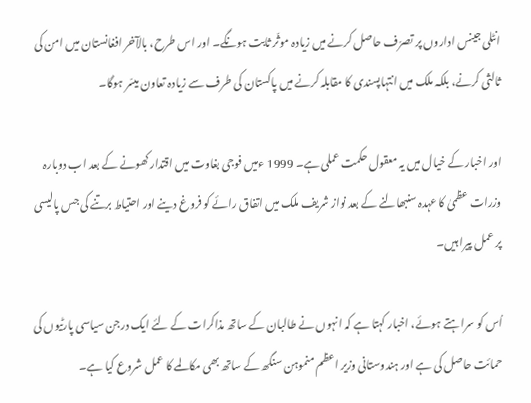انٹلی جینس اداروں پر تصرّف حاصل کرنے میں زیادہ موثّر ثابت ہونگے۔ اور اس طرح، بالآخر افغانستان میں امن کی ثالثی کرنے، بلکہ ملک میں انتہاپسندی کا مقابلہ کرنے میں پاکستان کی طرف سے زیادہ تعاون میسّر ہوگا۔

اور اخبار کے خیال میں یہ معقول حکمت عملی ہے۔ 1999 ءمیں فوجی بغاوت میں اقتدار کھونے کے بعد اب دوبارہ وزرات عظمیٰ کا عہدہ سنبھالنے کے بعد نواز شریف ملک میں اتفاق رائے کو فروغ دینے اور احتیاط برتنے کی جس پالیسی پر عمل پیرا ہیں۔

اُس کو سراہتے ہوئے، اخبار کہتا ہے کہ انہوں نے طالبان کے ساتھ مذاکرات کے لئے ایک درجن سیاسی پارٹیوں کی حمائت حاصل کی ہے اور ہندوستانی وزیر اعظم منموہن سنگھ کے ساتھ بھی مکالمے کا عمل شروع کیا ہے۔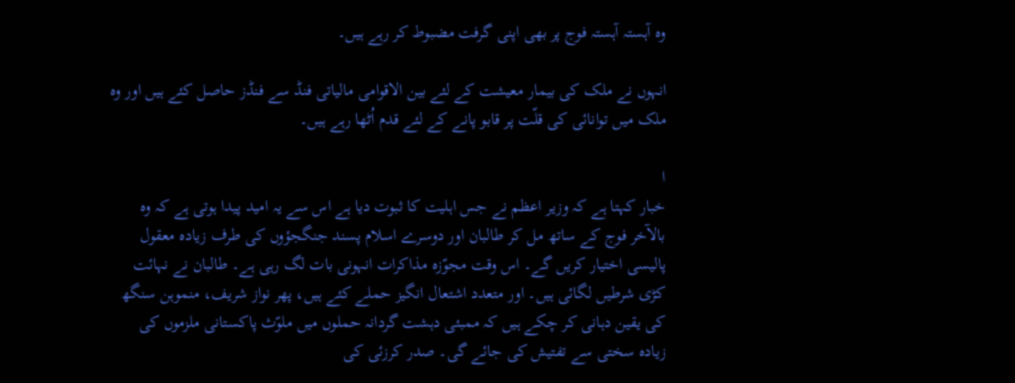وہ آہستہ آہستہ فوج پر بھی اپنی گرفت مضبوط کر رہے ہیں۔

انہوں نے ملک کی بیمار معیشت کے لئے بین الاقوامی مالیاتی فنڈ سے فنڈز حاصل کئے ہیں اور وہ ملک میں توانائی کی قلّت پر قابو پانے کے لئے قدم اُٹھا رہے ہیں۔

ا
خبار کہتا ہے کہ وزیر اعظم نے جس اہلیت کا ثبوت دیا ہے اس سے یہ امید پیدا ہوتی ہے کہ وہ بالآخر فوج کے ساتھ مل کر طالبان اور دوسرے اسلام پسند جنگجؤوں کی طرف زیادہ معقول پالیسی اختیار کریں گے۔ اس وقت مجوّزہ مذاکرات انہونی بات لگ رہی ہے۔ طالبان نے نہائت کڑی شرطیں لگائی ہیں۔ اور متعدد اشتعال انگیز حملے کئے ہیں، پھر نواز شریف، منموہن سنگھ کی یقین دہانی کر چکے ہیں کہ ممبئی دہشت گردانہ حملوں میں ملوّث پاکستانی ملزموں کی زیادہ سختی سے تفتیش کی جائے گی۔ صدر کرزئی کی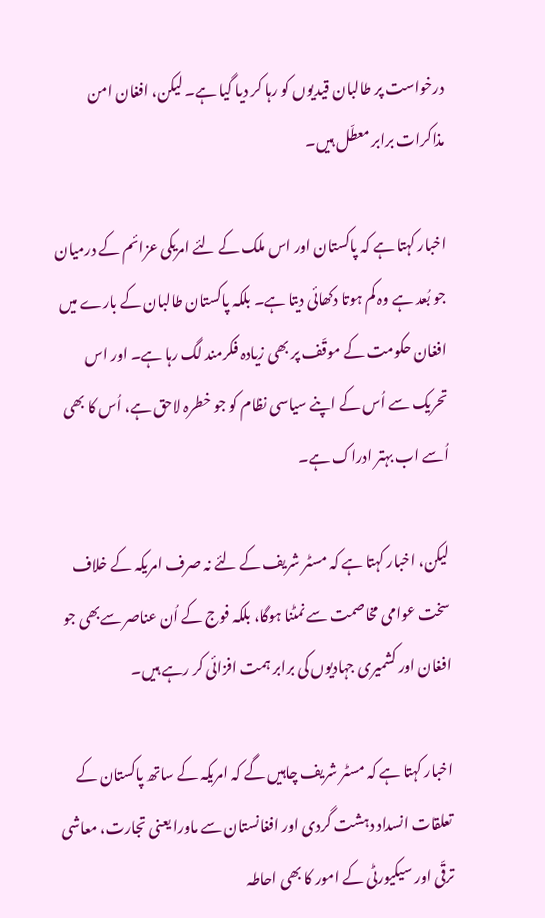درخواست پر طالبان قیدیوں کو رہا کر دیا گیا ہے۔ لیکن، افغان امن مذاکرات برابر معطّل ہیں۔

اخبار کہتا ہے کہ پاکستان اور اس ملک کے لئے امریکی عزائم کے درمیان جو بُعد ہے وہ کم ہوتا دکھائی دیتا ہے۔ بلکہ پاکستان طالبان کے بارے میں افغان حکومت کے موقّف پر بھی زیادہ فکرمند لگ رہا ہے۔ اور اس تحریک سے اُس کے اپنے سیاسی نظام کو جو خطرہ لاحق ہے، اُس کا بھی اُسے اب بہتر ادراک ہے۔

لیکن، اخبار کہتا ہے کہ مسٹر شریف کے لئے نہ صرف امریکہ کے خلاف سخت عوامی مخاصمت سے نمٹنا ہوگا، بلکہ فوج کے اُن عناصر سےبھی جو افغان اور کشمیری جہادیوں کی برابر ہمت افزائی کر رہے ہیں۔

اخبار کہتا ہے کہ مسٹر شریف چاہیں گے کہ امریکہ کے ساتھ پاکستان کے تعلقات انسداد دہشت گردی اور افغانستان سے ماورا یعنی تجارت، معاشی ترقّی اور سیکیورٹی کے امور کا بھی احاطہ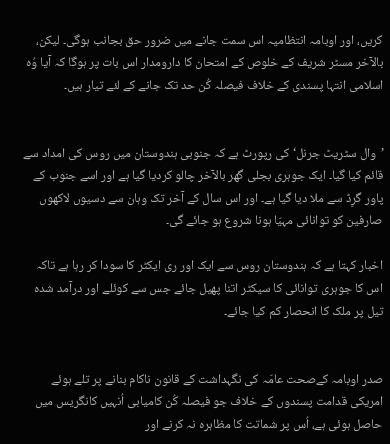کریں، اور اوبامہ انتظامیہ اس سمت جانے میں ضرور حق بجانب ہوگی۔ لیکن، بالآخر مسٹر شریف کے خلوص کے امتحان کا دارومدار اس بات پر ہوگا کہ آیا وُہ اسلامی انتہا پسندی کے خلاف فیصلہ کُن حد تک جانے کے لئے تیار ہیں۔


’وال سٹریٹ جرنل‘ کی رپورٹ ہے کہ جنوبی ہندوستان میں روس کی امداد سے قائم کیا گیا۔ ایک جوہری بجلی گھر بالآخر چالو کردیا گیا ہے اور اسے جنوب کے پاور گرِڈ سے ملا دیا گیا ہے۔ اور اس سال کے آخر تک وہان سے دسیوں لاکھوں صارفین کو توانائی مہیّا ہونا شروع ہو جائے گی۔

اخبار کہتا ہے کہ ہندوستان روس سے ایک اور ری ایکٹر کا سودا کر رہا ہے تاکہ اس کا جوہری توانائی کا سیکٹر اتنا پھیل جائے جس سے کوئلے اور درآمد شدہ تیل پر ملک کا انحصار کم کیا جائے۔


صدر اوبامہ کےصحت عامّہ کی نگہداشت کے قانون ناکام بنانے پر تلے ہوئے امریکی قدامت پسندوں کے خلاف جو فیصلہ کُن کامیابی اُنہیں کانگریس میں حاصل ہوئی ہے، اُس پر شماتت کا مظاہرہ نہ کرنے اور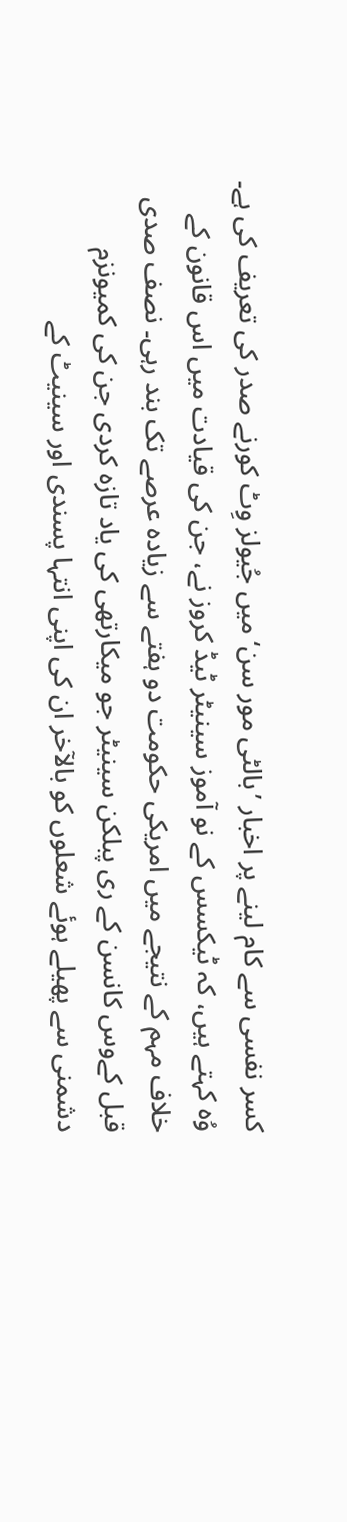کسر نفسی سے کام لینے پر اخبار ’بالٹی مور سن‘ میں جُیولز وِٹ کورنے صدر کی تعریف کی ہے۔ وُہ کہتے ہیں، کہ ٹیکسس کے نو آموز سینیٹر ٹیڈ کروز نے، جن کی قیادت میں اس قانون کے خلاف مہم کے نتیجے میں امریکی حکومت دو ہفتے سے زیادہ عرصے تک بند رہی۔ نصف صدی قبل کےوس کانسن کے ری پبلکن سینیٹر جو میکارتھی کی یاد تازہ کردی جن کی کمیونزم دشمنی سے پھیلے ہوئے شعلوں کو بالآخر ان کی اپنی انتہا پسندی اور سینیٹ کے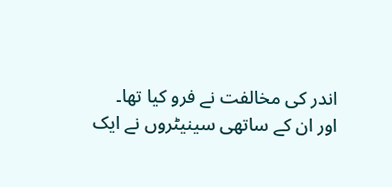اندر کی مخالفت نے فرو کیا تھا۔
اور ان کے ساتھی سینیٹروں نے ایک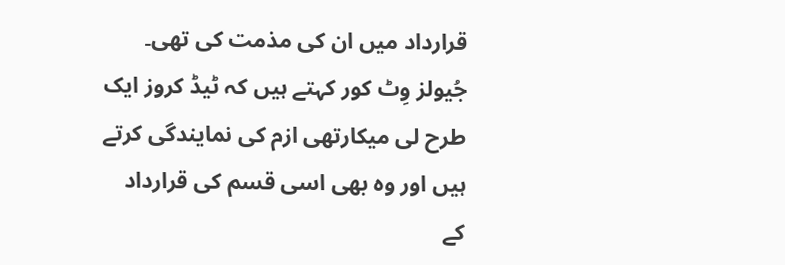قرارداد میں ان کی مذمت کی تھی۔ جُیولز وِٹ کور کہتے ہیں کہ ٹیڈ کروز ایک طرح لی میکارتھی ازم کی نمایندگی کرتے ہیں اور وہ بھی اسی قسم کی قرارداد کے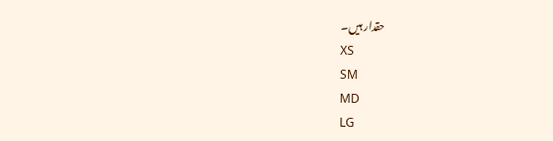حقدار ہیں۔
XS
SM
MD
LG